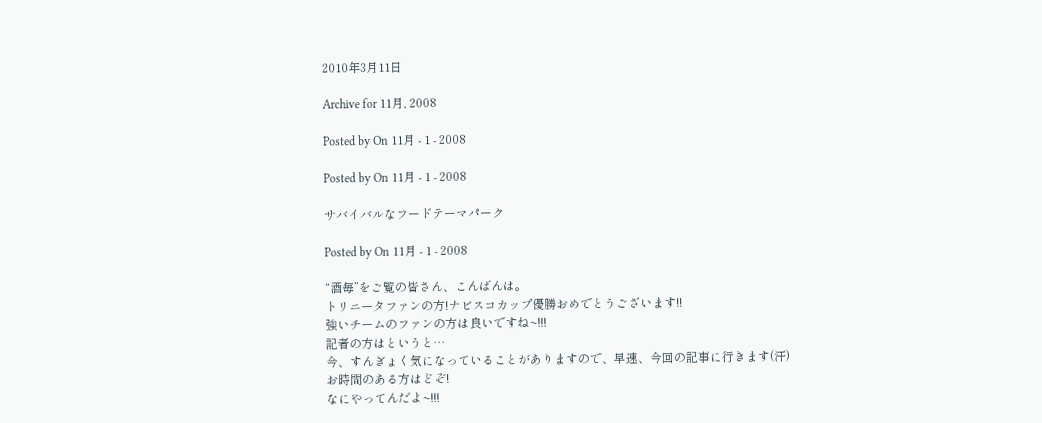2010年3月11日

Archive for 11月, 2008

Posted by On 11月 - 1 - 2008

Posted by On 11月 - 1 - 2008

サバイバルなフードテーマパーク

Posted by On 11月 - 1 - 2008

“酒毎”をご覧の皆さん、こんばんは。
トリニータファンの方!ナビスコカップ優勝おめでとうございます!!
強いチームのファンの方は良いですね~!!!
記者の方はというと…
今、すんぎょく気になっていることがありますので、早速、今回の記事に行きます(汗)
お時間のある方はどぞ!
なにやってんだよ~!!!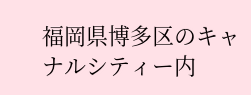福岡県博多区のキャナルシティー内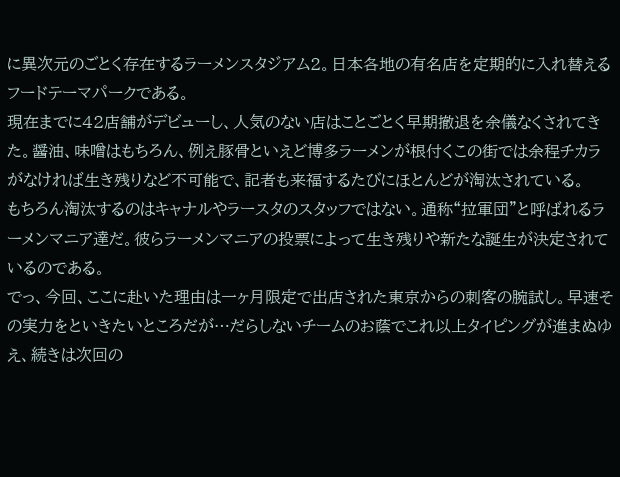に異次元のごとく存在するラーメンスタジアム2。日本各地の有名店を定期的に入れ替えるフードテーマパークである。
現在までに42店舗がデビューし、人気のない店はことごとく早期撤退を余儀なくされてきた。醤油、味噌はもちろん、例え豚骨といえど博多ラーメンが根付くこの街では余程チカラがなければ生き残りなど不可能で、記者も来福するたびにほとんどが淘汰されている。
もちろん淘汰するのはキャナルやラースタのスタッフではない。通称“拉軍団”と呼ばれるラーメンマニア達だ。彼らラーメンマニアの投票によって生き残りや新たな誕生が決定されているのである。
でっ、今回、ここに赴いた理由は一ヶ月限定で出店された東京からの刺客の腕試し。早速その実力をといきたいところだが…だらしないチームのお蔭でこれ以上タイピングが進まぬゆえ、続きは次回の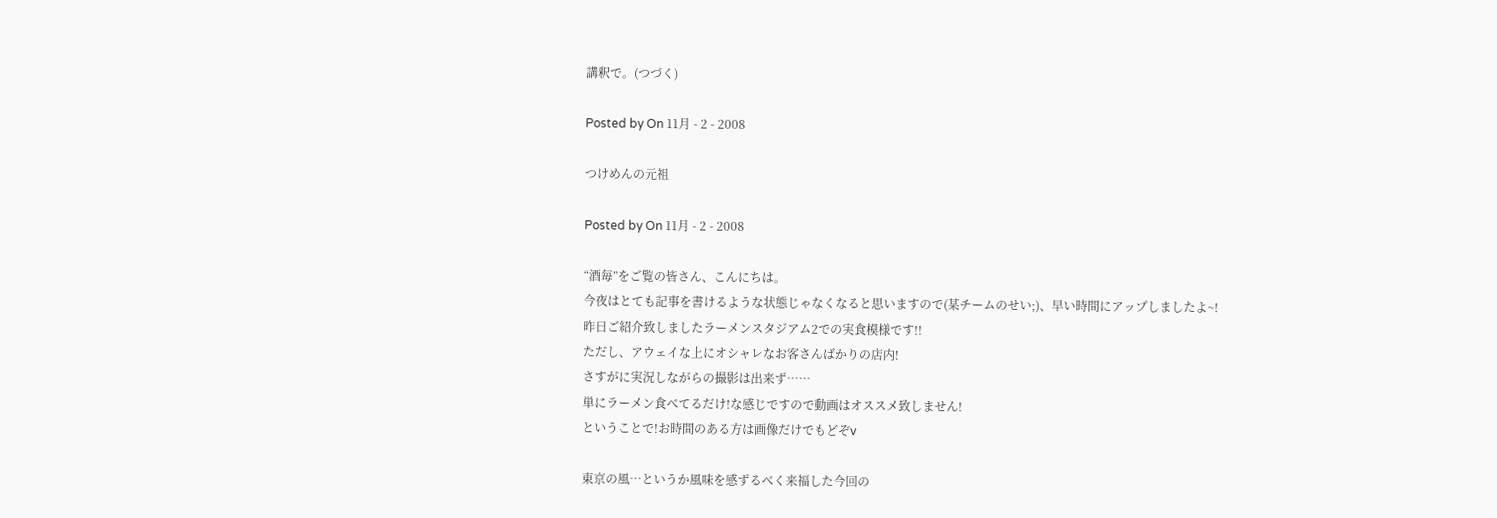講釈で。(つづく)

Posted by On 11月 - 2 - 2008

つけめんの元祖

Posted by On 11月 - 2 - 2008

“酒毎”をご覧の皆さん、こんにちは。
今夜はとても記事を書けるような状態じゃなくなると思いますので(某チームのせい;)、早い時間にアップしましたよ~!
昨日ご紹介致しましたラーメンスタジアム2での実食模様です!!
ただし、アウェイな上にオシャレなお客さんばかりの店内!
さすがに実況しながらの撮影は出来ず……
単にラーメン食べてるだけ!な感じですので動画はオススメ致しません!
ということで!お時間のある方は画像だけでもどぞv

東京の風…というか風味を感ずるべく来福した今回の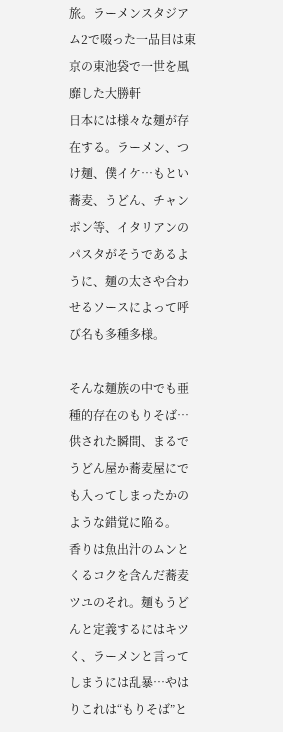旅。ラーメンスタジアム2で啜った一品目は東京の東池袋で一世を風靡した大勝軒
日本には様々な麺が存在する。ラーメン、つけ麺、僕イケ…もとい蕎麦、うどん、チャンポン等、イタリアンのパスタがそうであるように、麺の太さや合わせるソースによって呼び名も多種多様。

そんな麺族の中でも亜種的存在のもりそば…供された瞬間、まるでうどん屋か蕎麦屋にでも入ってしまったかのような錯覚に陥る。
香りは魚出汁のムンとくるコクを含んだ蕎麦ツユのそれ。麺もうどんと定義するにはキツく、ラーメンと言ってしまうには乱暴…やはりこれは“もりそば”と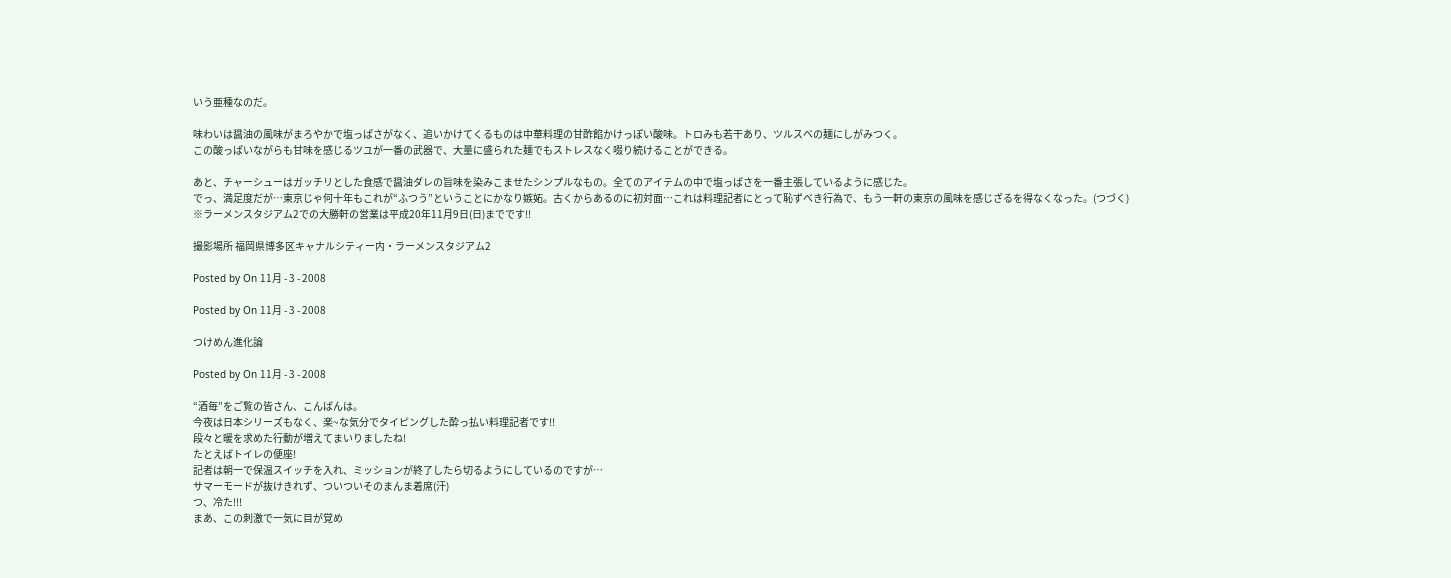いう亜種なのだ。

味わいは醤油の風味がまろやかで塩っぱさがなく、追いかけてくるものは中華料理の甘酢餡かけっぽい酸味。トロみも若干あり、ツルスベの麺にしがみつく。
この酸っぱいながらも甘味を感じるツユが一番の武器で、大量に盛られた麺でもストレスなく啜り続けることができる。

あと、チャーシューはガッチリとした食感で醤油ダレの旨味を染みこませたシンプルなもの。全てのアイテムの中で塩っぱさを一番主張しているように感じた。
でっ、満足度だが…東京じゃ何十年もこれが“ふつう”ということにかなり嫉妬。古くからあるのに初対面…これは料理記者にとって恥ずべき行為で、もう一軒の東京の風味を感じざるを得なくなった。(つづく)
※ラーメンスタジアム2での大勝軒の営業は平成20年11月9日(日)までです!!

撮影場所 福岡県博多区キャナルシティー内・ラーメンスタジアム2

Posted by On 11月 - 3 - 2008

Posted by On 11月 - 3 - 2008

つけめん進化論

Posted by On 11月 - 3 - 2008

“酒毎”をご覧の皆さん、こんばんは。
今夜は日本シリーズもなく、楽~な気分でタイピングした酔っ払い料理記者です!!
段々と暖を求めた行動が増えてまいりましたね!
たとえばトイレの便座!
記者は朝一で保温スイッチを入れ、ミッションが終了したら切るようにしているのですが…
サマーモードが抜けきれず、ついついそのまんま着席(汗)
つ、冷た!!!
まあ、この刺激で一気に目が覚め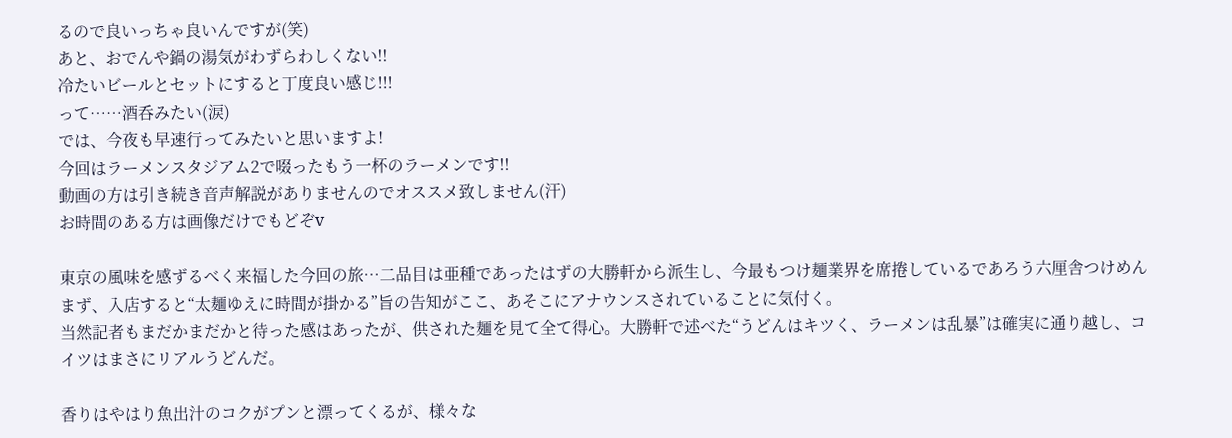るので良いっちゃ良いんですが(笑)
あと、おでんや鍋の湯気がわずらわしくない!!
冷たいビールとセットにすると丁度良い感じ!!!
って……酒呑みたい(涙)
では、今夜も早速行ってみたいと思いますよ!
今回はラーメンスタジアム2で啜ったもう一杯のラーメンです!!
動画の方は引き続き音声解説がありませんのでオススメ致しません(汗)
お時間のある方は画像だけでもどぞv

東京の風味を感ずるべく来福した今回の旅…二品目は亜種であったはずの大勝軒から派生し、今最もつけ麺業界を席捲しているであろう六厘舎つけめん
まず、入店すると“太麺ゆえに時間が掛かる”旨の告知がここ、あそこにアナウンスされていることに気付く。
当然記者もまだかまだかと待った感はあったが、供された麺を見て全て得心。大勝軒で述べた“うどんはキツく、ラーメンは乱暴”は確実に通り越し、コイツはまさにリアルうどんだ。

香りはやはり魚出汁のコクがプンと漂ってくるが、様々な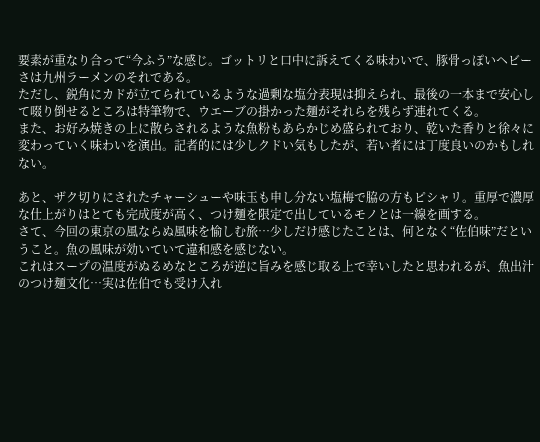要素が重なり合って“今ふう”な感じ。ゴットリと口中に訴えてくる味わいで、豚骨っぽいヘビーさは九州ラーメンのそれである。
ただし、鋭角にカドが立てられているような過剰な塩分表現は抑えられ、最後の一本まで安心して啜り倒せるところは特筆物で、ウエーブの掛かった麺がそれらを残らず連れてくる。
また、お好み焼きの上に散らされるような魚粉もあらかじめ盛られており、乾いた香りと徐々に変わっていく味わいを演出。記者的には少しクドい気もしたが、若い者には丁度良いのかもしれない。

あと、ザク切りにされたチャーシューや味玉も申し分ない塩梅で脇の方もピシャリ。重厚で濃厚な仕上がりはとても完成度が高く、つけ麺を限定で出しているモノとは一線を画する。
さて、今回の東京の風ならぬ風味を愉しむ旅…少しだけ感じたことは、何となく“佐伯味”だということ。魚の風味が効いていて違和感を感じない。
これはスープの温度がぬるめなところが逆に旨みを感じ取る上で幸いしたと思われるが、魚出汁のつけ麺文化…実は佐伯でも受け入れ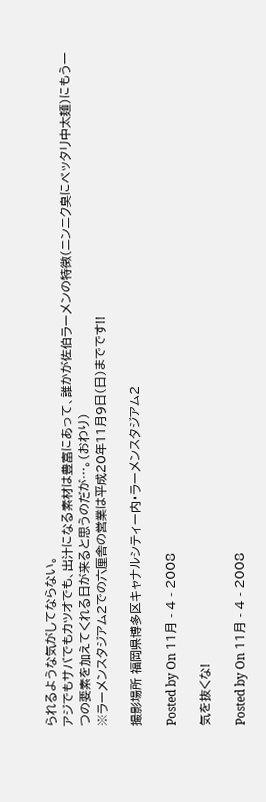られるような気がしてならない。
アジでもサバでもカツオでも、出汁になる素材は豊富にあって、誰かが佐伯ラーメンの特徴(ニンニク臭にベッタリ中太麺)にもう一つの要素を加えてくれる日が来ると思うのだが…。(おわり)
※ラーメンスタジアム2での六厘舎の営業は平成20年11月9日(日)までです!!

撮影場所 福岡県博多区キャナルシティー内・ラーメンスタジアム2

Posted by On 11月 - 4 - 2008

気を抜くな!

Posted by On 11月 - 4 - 2008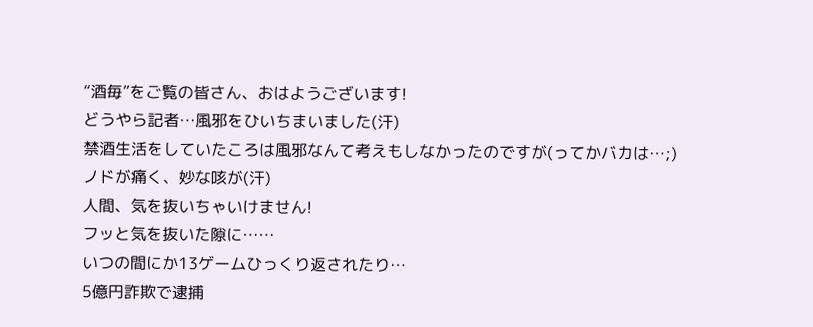“酒毎”をご覧の皆さん、おはようございます!
どうやら記者…風邪をひいちまいました(汗)
禁酒生活をしていたころは風邪なんて考えもしなかったのですが(ってかバカは…;)
ノドが痛く、妙な咳が(汗)
人間、気を抜いちゃいけません!
フッと気を抜いた隙に……
いつの間にか13ゲームひっくり返されたり…
5億円詐欺で逮捕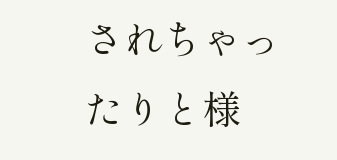されちゃったりと様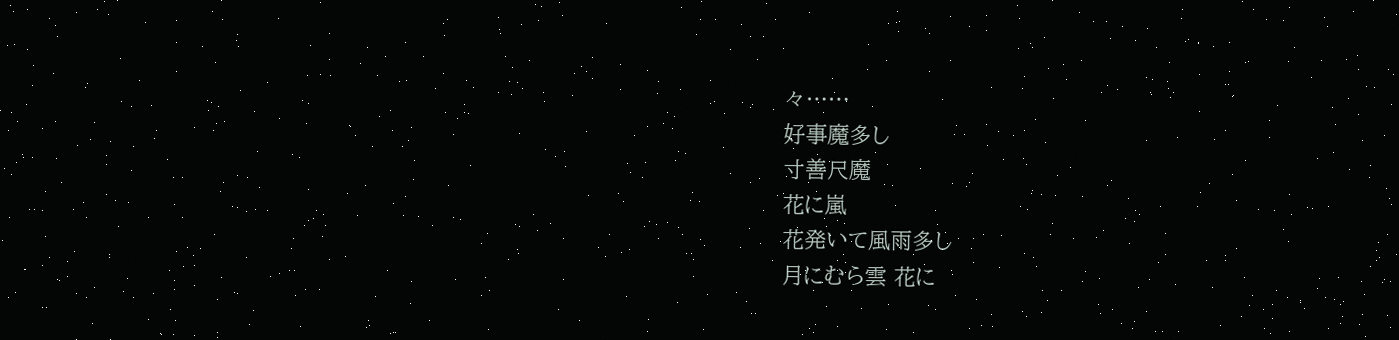々……
好事魔多し
寸善尺魔
花に嵐
花発いて風雨多し
月にむら雲 花に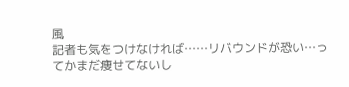風
記者も気をつけなければ……リバウンドが恐い…ってかまだ痩せてないし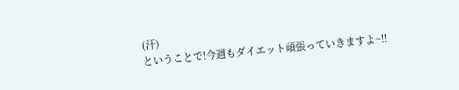(汗)
ということで!今週もダイエット頑張っていきますよ~!!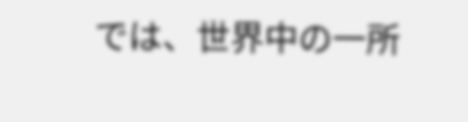では、世界中の一所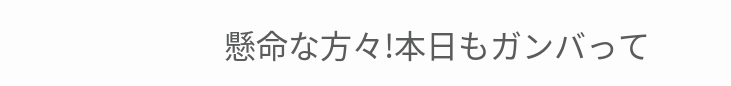懸命な方々!本日もガンバって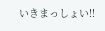いきまっしょい!!